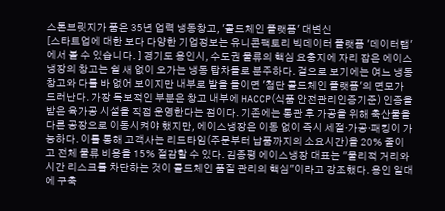스톤브릿지가 품은 35년 업력 냉동창고, '콜드체인 플랫폼' 대변신
[스타트업에 대한 보다 다양한 기업정보는 유니콘팩토리 빅데이터 플랫폼 '데이터랩'에서 볼 수 있습니다. ] 경기도 용인시, 수도권 물류의 핵심 요충지에 자리 잡은 에이스냉장의 창고는 쉴 새 없이 오가는 냉동 탑차들로 분주하다. 겉으로 보기에는 여느 냉동 창고와 다를 바 없어 보이지만 내부로 발을 들이면 '첨단 콜드체인 플랫폼'의 면모가 드러난다. 가장 독보적인 부분은 창고 내부에 HACCP(식품 안전관리인증기준) 인증을 받은 육가공 시설을 직접 운영한다는 점이다. 기존에는 통관 후 가공을 위해 축산물을 다른 공장으로 이동시켜야 했지만, 에이스냉장은 이동 없이 즉시 세절·가공·패킹이 가능하다. 이를 통해 고객사는 리드타임(주문부터 납품까지의 소요시간)을 20% 줄이고 전체 물류 비용을 15% 절감할 수 있다. 김종평 에이스냉장 대표는 "물리적 거리와 시간 리스크를 차단하는 것이 콜드체인 품질 관리의 핵심"이라고 강조했다. 용인 일대에 구축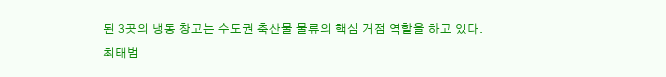된 3곳의 냉동 창고는 수도권 축산물 물류의 핵심 거점 역할을 하고 있다.
최태범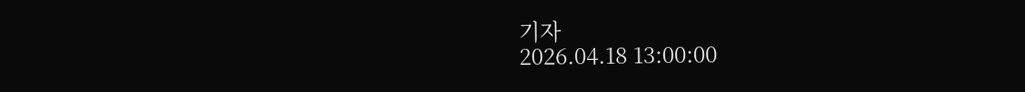기자
2026.04.18 13:00:00